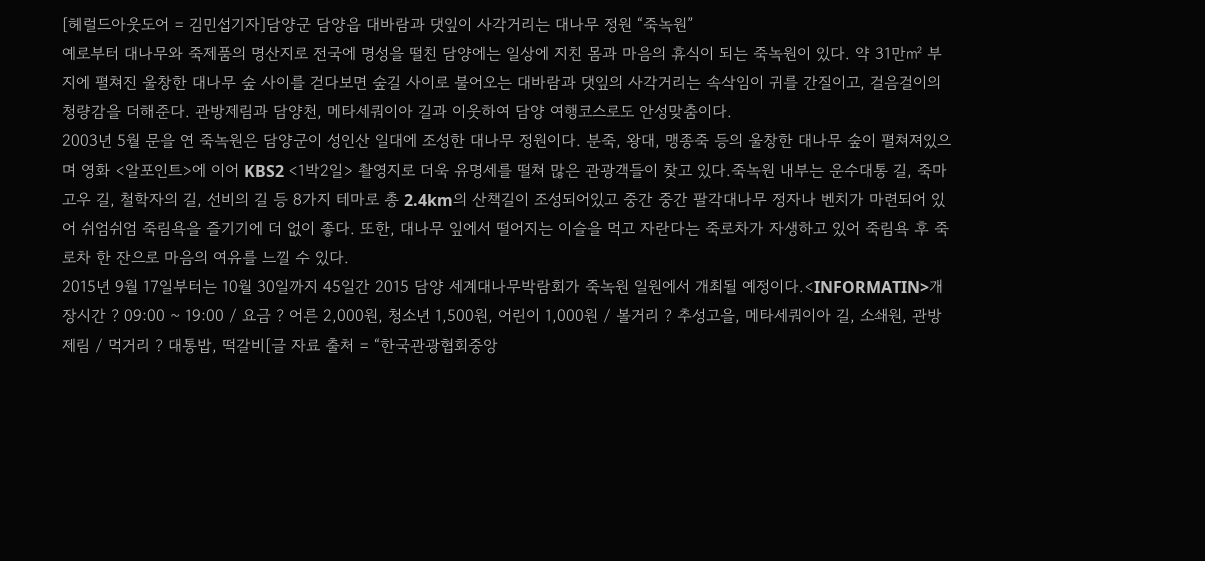[헤럴드아웃도어 = 김민섭기자]담양군 담양읍 대바람과 댓잎이 사각거리는 대나무 정원 “죽녹원”
예로부터 대나무와 죽제품의 명산지로 전국에 명성을 떨친 담양에는 일상에 지친 몸과 마음의 휴식이 되는 죽녹원이 있다. 약 31만㎡ 부지에 펼쳐진 울창한 대나무 숲 사이를 걷다보면 숲길 사이로 불어오는 대바람과 댓잎의 사각거리는 속삭임이 귀를 간질이고, 걸음걸이의 청량감을 더해준다. 관방제림과 담양천, 메타세쿼이아 길과 이웃하여 담양 여행코스로도 안성맞춤이다.
2003년 5월 문을 연 죽녹원은 담양군이 성인산 일대에 조성한 대나무 정원이다. 분죽, 왕대, 맹종죽 등의 울창한 대나무 숲이 펼쳐져있으며 영화 <알포인트>에 이어 KBS2 <1박2일> 촬영지로 더욱 유명세를 떨쳐 많은 관광객들이 찾고 있다.죽녹원 내부는 운수대통 길, 죽마고우 길, 철학자의 길, 선비의 길 등 8가지 테마로 총 2.4km의 산책길이 조성되어있고 중간 중간 팔각대나무 정자나 벤치가 마련되어 있어 쉬엄쉬엄 죽림욕을 즐기기에 더 없이 좋다. 또한, 대나무 잎에서 떨어지는 이슬을 먹고 자란다는 죽로차가 자생하고 있어 죽림욕 후 죽로차 한 잔으로 마음의 여유를 느낄 수 있다.
2015년 9월 17일부터는 10월 30일까지 45일간 2015 담양 세계대나무박람회가 죽녹원 일원에서 개최될 예정이다.<INFORMATIN>개장시간 ? 09:00 ~ 19:00 / 요금 ? 어른 2,000원, 청소년 1,500원, 어린이 1,000원 / 볼거리 ? 추성고을, 메타세쿼이아 길, 소쇄원, 관방제림 / 먹거리 ? 대통밥, 떡갈비[글 자료 출처 = “한국관광협회중앙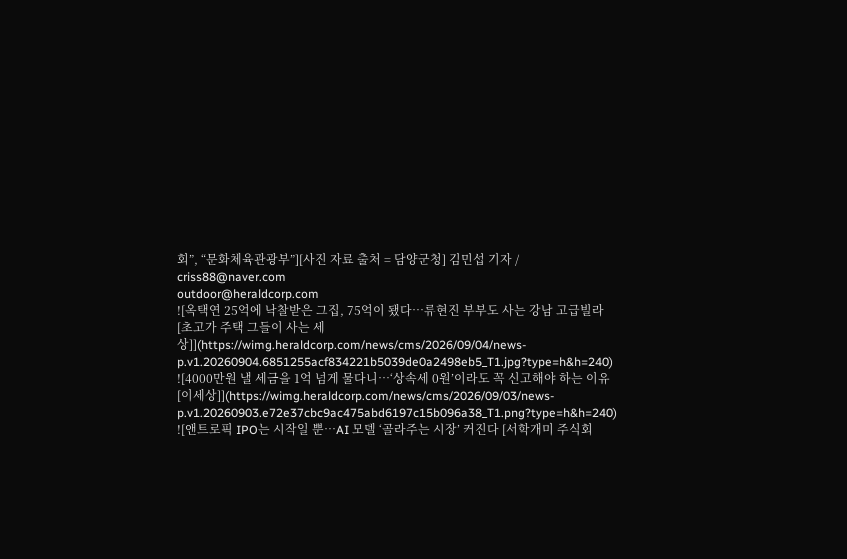회”, “문화체육관광부”][사진 자료 출처 = 담양군청] 김민섭 기자 / criss88@naver.com
outdoor@heraldcorp.com
![옥택연 25억에 낙찰받은 그집, 75억이 됐다…류현진 부부도 사는 강남 고급빌라 [초고가 주택 그들이 사는 세상]](https://wimg.heraldcorp.com/news/cms/2026/09/04/news-p.v1.20260904.6851255acf834221b5039de0a2498eb5_T1.jpg?type=h&h=240)
![4000만원 낼 세금을 1억 넘게 물다니…‘상속세 0원’이라도 꼭 신고해야 하는 이유 [이세상]](https://wimg.heraldcorp.com/news/cms/2026/09/03/news-p.v1.20260903.e72e37cbc9ac475abd6197c15b096a38_T1.png?type=h&h=240)
![앤트로픽 IPO는 시작일 뿐…AI 모델 ‘골라주는 시장’ 커진다 [서학개미 주식회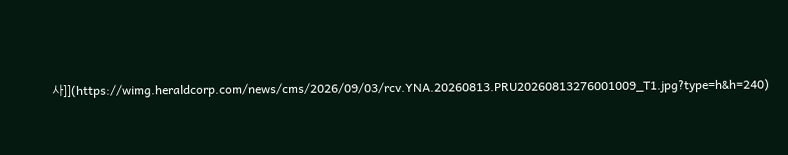사]](https://wimg.heraldcorp.com/news/cms/2026/09/03/rcv.YNA.20260813.PRU20260813276001009_T1.jpg?type=h&h=240)